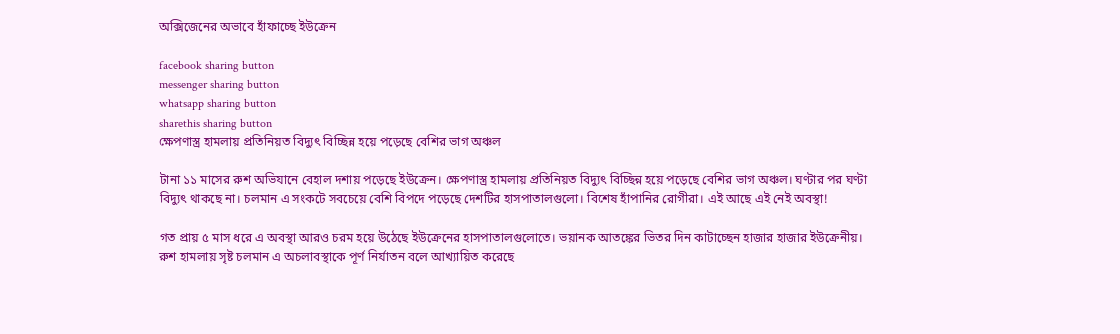অক্সিজেনের অভাবে হাঁফাচ্ছে ইউক্রেন

facebook sharing button
messenger sharing button
whatsapp sharing button
sharethis sharing button
ক্ষেপণাস্ত্র হামলায় প্রতিনিয়ত বিদ্যুৎ বিচ্ছিন্ন হয়ে পড়েছে বেশির ভাগ অঞ্চল

টানা ১১ মাসের রুশ অভিযানে বেহাল দশায় পড়েছে ইউক্রেন। ক্ষেপণাস্ত্র হামলায় প্রতিনিয়ত বিদ্যুৎ বিচ্ছিন্ন হয়ে পড়েছে বেশির ভাগ অঞ্চল। ঘণ্টার পর ঘণ্টা বিদ্যুৎ থাকছে না। চলমান এ সংকটে সবচেয়ে বেশি বিপদে পড়েছে দেশটির হাসপাতালগুলো। বিশেষ হাঁপানির রোগীরা। এই আছে এই নেই অবস্থা!

গত প্রায় ৫ মাস ধরে এ অবস্থা আরও চরম হয়ে উঠেছে ইউক্রেনের হাসপাতালগুলোতে। ভয়ানক আতঙ্কের ভিতর দিন কাটাচ্ছেন হাজার হাজার ইউক্রেনীয়। রুশ হামলায় সৃষ্ট চলমান এ অচলাবস্থাকে পূর্ণ নির্যাতন বলে আখ্যায়িত করেছে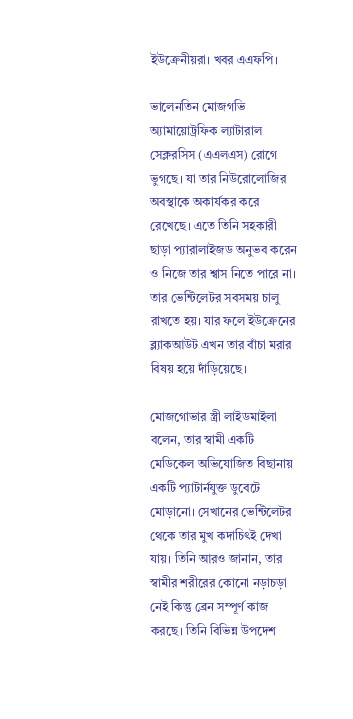ইউক্রেনীয়রা। খবর এএফপি।

ভালেনতিন মোজগভি অ্যামায়োট্রফিক ল্যাটারাল সেক্লরসিস (এএলএস) রোগে ভুগছে। যা তার নিউরোলোজির অবস্থাকে অকার্যকর করে রেখেছে। এতে তিনি সহকারী ছাড়া প্যারালাইজড অনুভব করেন ও নিজে তার শ্বাস নিতে পারে না। তার ভেন্টিলেটর সবসময় চালু রাখতে হয়। যার ফলে ইউক্রেনের ব্ল্যাকআউট এখন তার বাঁচা মরার বিষয় হয়ে দাঁড়িয়েছে।

মোজগোভার স্ত্রী লাইডমাইলা বলেন, তার স্বামী একটি মেডিকেল অভিযোজিত বিছানায় একটি প্যাটার্নযুক্ত ডুবেটে মোড়ানো। সেখানের ভেন্টিলেটর থেকে তার মুখ কদাচিৎই দেখা যায়। তিনি আরও জানান, তার স্বামীর শরীরের কোনো নড়াচড়া নেই কিন্তু ব্রেন সম্পূর্ণ কাজ করছে। তিনি বিভিন্ন উপদেশ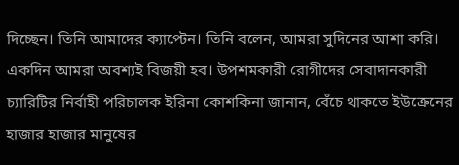দিচ্ছেন। তিনি আমাদের ক্যাপ্টেন। তিনি বলেন, আমরা সুদিনের আশা করি। একদিন আমরা অবশ্যই বিজয়ী হব। উপশমকারী রোগীদের সেবাদানকারী চ্যারিটির নির্বাহী পরিচালক ইরিনা কোশকিনা জানান, বেঁচে থাকতে ইউক্রেনের হাজার হাজার মানুষের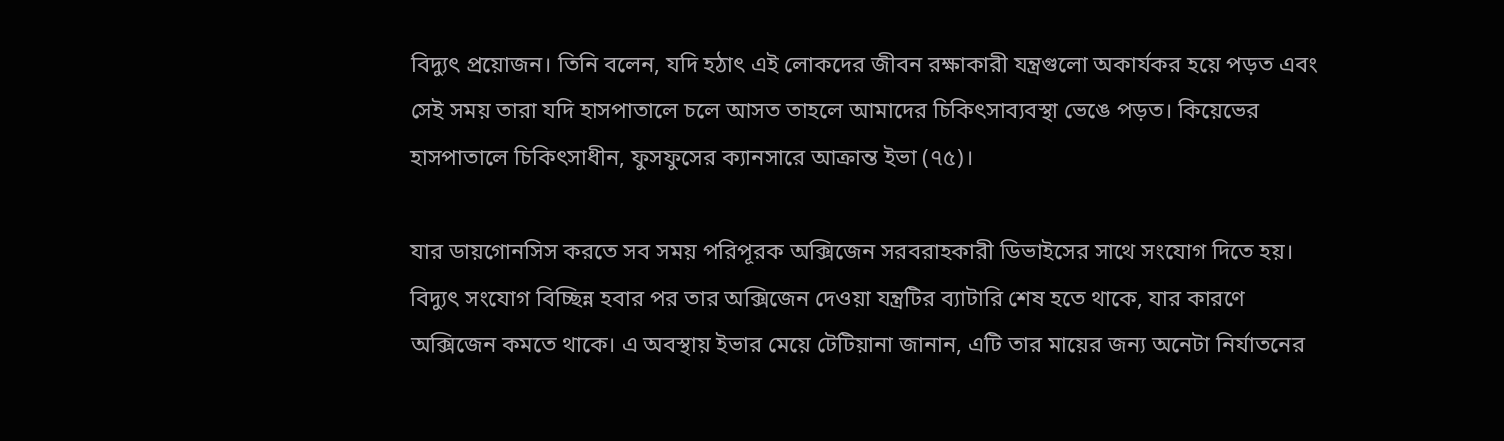বিদ্যুৎ প্রয়োজন। তিনি বলেন, যদি হঠাৎ এই লোকদের জীবন রক্ষাকারী যন্ত্রগুলো অকার্যকর হয়ে পড়ত এবং সেই সময় তারা যদি হাসপাতালে চলে আসত তাহলে আমাদের চিকিৎসাব্যবস্থা ভেঙে পড়ত। কিয়েভের হাসপাতালে চিকিৎসাধীন, ফুসফুসের ক্যানসারে আক্রান্ত ইভা (৭৫)।

যার ডায়গোনসিস করতে সব সময় পরিপূরক অক্সিজেন সরবরাহকারী ডিভাইসের সাথে সংযোগ দিতে হয়। বিদ্যুৎ সংযোগ বিচ্ছিন্ন হবার পর তার অক্সিজেন দেওয়া যন্ত্রটির ব্যাটারি শেষ হতে থাকে, যার কারণে অক্সিজেন কমতে থাকে। এ অবস্থায় ইভার মেয়ে টেটিয়ানা জানান, এটি তার মায়ের জন্য অনেটা নির্যাতনের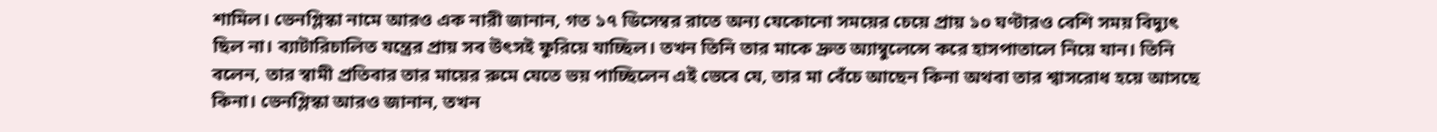শামিল। ভেনগ্লিস্কা নামে আরও এক নারী জানান, গত ১৭ ডিসেম্বর রাতে অন্য যেকোনো সময়ের চেয়ে প্রায় ১০ ঘণ্টারও বেশি সময় বিদ্যুৎ ছিল না। ব্যাটারিচালিত যন্ত্রের প্রায় সব উৎসই ফুরিয়ে যাচ্ছিল। তখন তিনি তার মাকে দ্রুত অ্যাম্বুলেন্সে করে হাসপাতালে নিয়ে যান। তিনি বলেন, তার স্বামী প্রতিবার তার মায়ের রুমে যেতে ভয় পাচ্ছিলেন এই ভেবে যে, তার মা বেঁচে আছেন কিনা অথবা তার শ্বাসরোধ হয়ে আসছে কিনা। ভেনগ্লিস্কা আরও জানান, তখন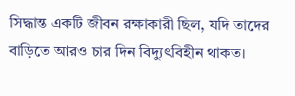সিদ্ধান্ত একটি জীবন রক্ষাকারী ছিল, যদি তাদের বাড়িতে আরও চার দিন বিদ্যুৎবিহীন থাকত।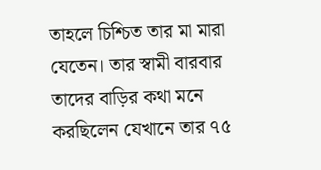তাহলে চিশ্চিত তার মা মারা যেতেন। তার স্বামী বারবার তাদের বাড়ির কথা মনে করছিলেন যেখানে তার ৭৫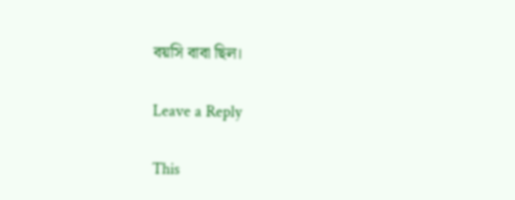বয়সি বাবা ছিল।

Leave a Reply

This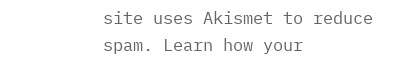site uses Akismet to reduce spam. Learn how your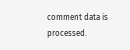comment data is processed.